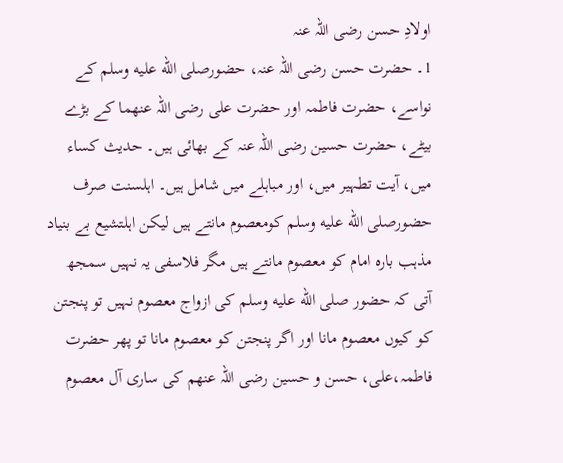اولادِ حسن رضی اللہ عنہ
1۔ حضرت حسن رضی اللہ عنہ، حضورصلى الله عليه وسلم کے نواسے، حضرت فاطمہ اور حضرت علی رضی اللہ عنھما کے بڑے بیٹے، حضرت حسین رضی اللہ عنہ کے بھائی ہیں۔ حدیث کساء میں، آیت تطہیر میں، اور مباہلے میں شامل ہیں۔ اہلسنت صرف حضورصلى الله عليه وسلم کومعصوم مانتے ہیں لیکن اہلتشیع بے بنیاد مذہب بارہ امام کو معصوم مانتے ہیں مگر فلاسفی یہ نہیں سمجھ آتی کہ حضور صلى الله عليه وسلم کی ازواج معصوم نہیں تو پنجتن کو کیوں معصوم مانا اور اگر پنجتن کو معصوم مانا تو پھر حضرت فاطمہ،علی، حسن و حسین رضی اللہ عنھم کی ساری آل معصوم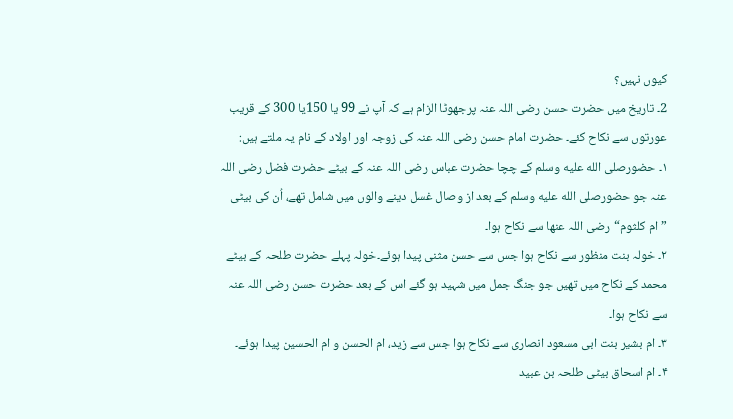کیوں نہیں؟
2۔ تاریخ میں حضرت حسن رضی اللہ عنہ پرجھوٹا الزام ہے کہ آپ نے 99 یا 150یا 300 کے قریب عورتوں سے نکاح کئے۔ حضرت امام حسن رضی اللہ عنہ کی زوجہ اور اولاد کے نام یہ ملتے ہیں:
۱۔ حضورصلى الله عليه وسلم کے چچا حضرت عباس رضی اللہ عنہ کے بیٹے حضرت فضل رضی اللہ عنہ جو حضورصلى الله عليه وسلم کے بعد از وصال غسل دینے والوں میں شامل تھے، اُن کی بیٹی ”ام کلثوم“رضی اللہ عنھا سے نکاح ہوا۔
۲۔ خولہ بنت منظور سے نکاح ہوا جس سے حسن مثنی پیدا ہوئے۔خولہ پہلے حضرت طلحہ کے بیٹے محمد کے نکاح میں تھیں جو جنگ جمل میں شہید ہو گئے اس کے بعد حضرت حسن رضی اللہ عنہ سے نکاح ہوا۔
۳۔ ام بشیر بنت ابی مسعود انصاری سے نکاح ہوا جس سے زید، ام الحسن و ام الحسین پیدا ہوئے۔
۴۔ ام اسحاق بیٹی طلحہ بن عبید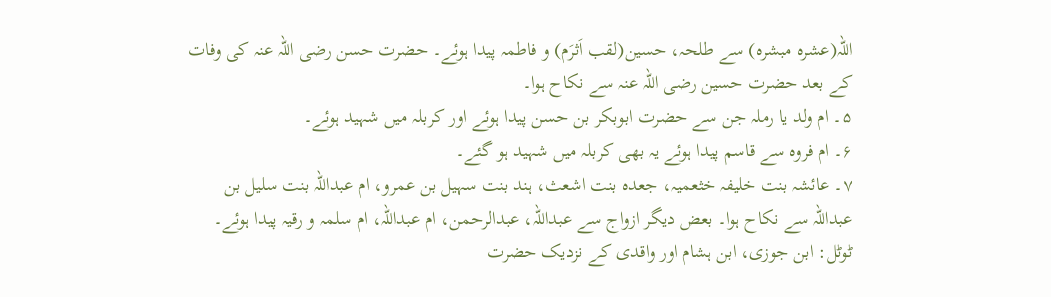اللہ(عشرہ مبشرہ) سے طلحہ، حسین(لقب اَثرَم) و فاطمہ پیدا ہوئے۔ حضرت حسن رضی اللہ عنہ کی وفات کے بعد حضرت حسین رضی اللہ عنہ سے نکاح ہوا۔
۵۔ ام ولد یا رملہ جن سے حضرت ابوبکر بن حسن پیدا ہوئے اور کربلہ میں شہید ہوئے۔
۶۔ ام فروہ سے قاسم پیدا ہوئے یہ بھی کربلہ میں شہید ہو گئے۔
۷۔ عائشہ بنت خلیفہ خثعمیہ، جعدہ بنت اشعث، ہند بنت سہیل بن عمرو، ام عبداللہ بنت سلیل بن عبداللہ سے نکاح ہوا۔ بعض دیگر ازواج سے عبداللہ، عبدالرحمن، ام عبداللہ، ام سلمہ و رقیہ پیدا ہوئے۔
ٹوٹل: ابن جوزی، ابن ہشام اور واقدی کے نزدیک حضرت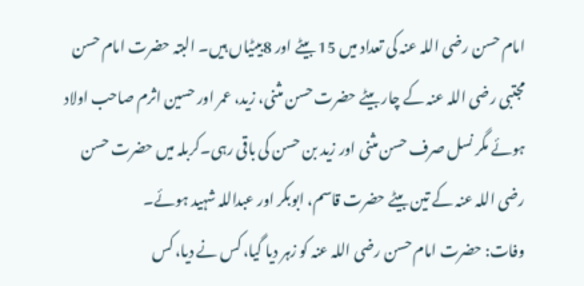امام حسن رضی اللہ عنہ کی تعداد میں 15 بیٹے اور 8بیٹیاں ہیں۔ البتہ حضرت امام حسن مجتبی رضی اللہ عنہ کے چار بیٹے حضرت حسن مثنی، زید، عمر اور حسین اثرم صاحب اولاد ہوئے مگر نسل صرف حسن مثنی اور زید بن حسن کی باقی رہی۔کربلہ میں حضرت حسن رضی اللہ عنہ کے تین بیٹے حضرت قاسم، ابوبکر اور عبداللہ شہید ہوئے۔
وفات: حضرت امام حسن رضی اللہ عنہ کو زہر دیا گیا، کس نے دیا، کس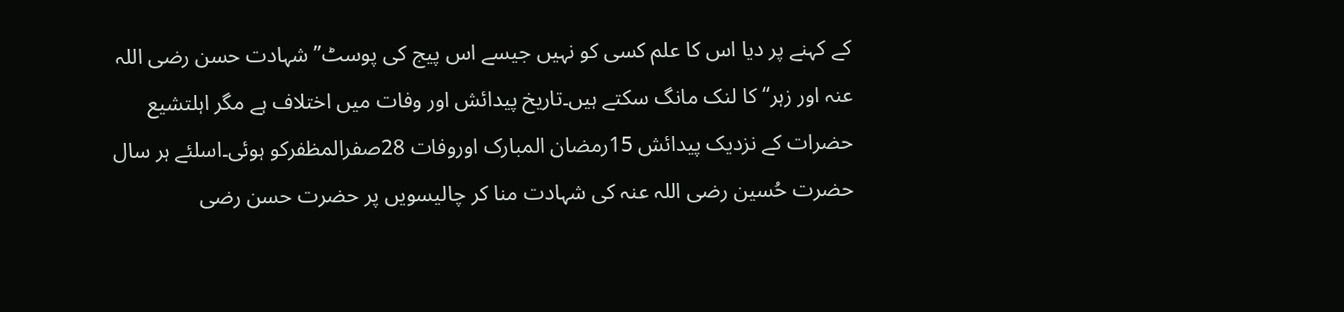کے کہنے پر دیا اس کا علم کسی کو نہیں جیسے اس پیج کی پوسٹ”شہادت حسن رضی اللہ عنہ اور زہر“ کا لنک مانگ سکتے ہیں۔تاریخ پیدائش اور وفات میں اختلاف ہے مگر اہلتشیع حضرات کے نزدیک پیدائش 15رمضان المبارک اوروفات 28صفرالمظفرکو ہوئی۔اسلئے ہر سال حضرت حُسین رضی اللہ عنہ کی شہادت منا کر چالیسویں پر حضرت حسن رضی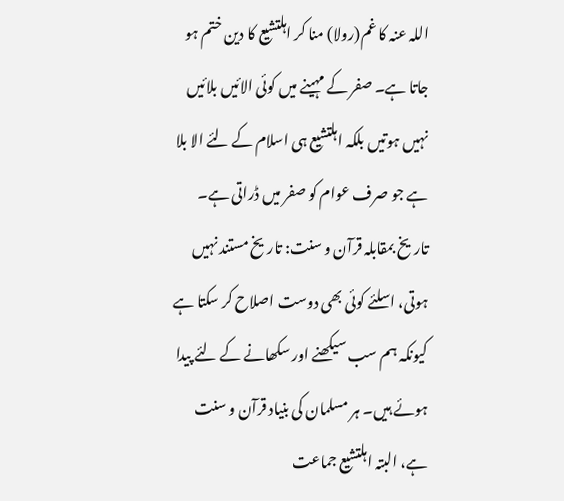اللہ عنہ کا غم(رولا) منا کر اہلتشیع کا دین ختم ہو جاتا ہے۔ صفر کے مہینے میں کوئی الائیں بلائیں نہیں ہوتیں بلکہ اہلتشیع ہی اسلام کے لئے الا بلا ہے جو صرف عوام کو صفر میں ڈراتی ہے۔
تاریخ بمقابلہ قرآن و سنت: تاریخ مستند نہیں ہوتی، اسلئے کوئی بھی دوست اصلاح کر سکتا ہے کیونکہ ہم سب سیکھنے اور سکھانے کے لئے پیدا ہوئے ہیں۔ ہر مسلمان کی بنیاد قرآن و سنت ہے، البتہ اہلتشیع جماعت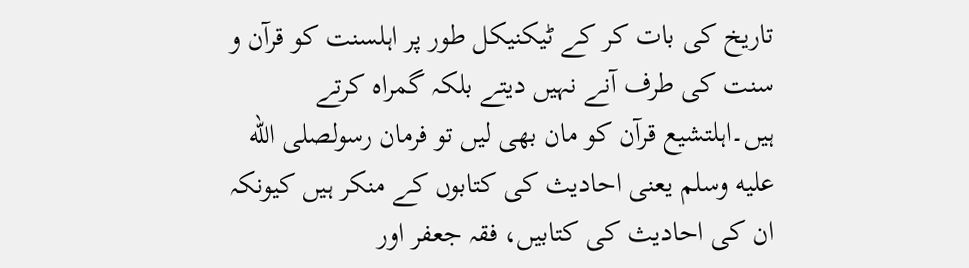تاریخ کی بات کر کے ٹیکنیکل طور پر اہلسنت کو قرآن و سنت کی طرف آنے نہیں دیتے بلکہ گمراہ کرتے ہیں۔اہلتشیع قرآن کو مان بھی لیں تو فرمان رسولصلى الله عليه وسلم یعنی احادیث کی کتابوں کے منکر ہیں کیونکہ ان کی احادیث کی کتابیں، فقہ جعفر اور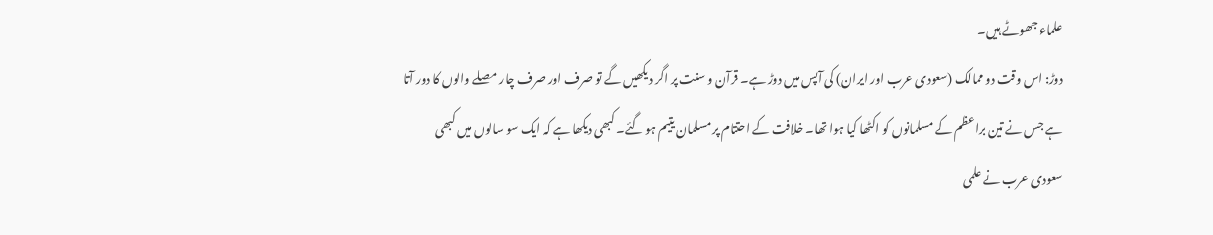علماء جھوٹے ہیں۔
دوڑ: اس وقت دو ممالک (سعودی عرب اور ایران) کی آپس میں دوڑ ہے۔ قرآن و سنت پر اگر دیکھیں گے تو صرف اور صرف چار مصلے والوں کا دور آتا ہے جس نے تین براعظم کے مسلمانوں کو اکٹھا کیا ہوا تھا۔ خلافت کے احتتام پر مسلمان یتیم ہو گئے۔ کبھی دیکھا ہے کہ ایک سو سالوں میں کبھی سعودی عرب نے علمی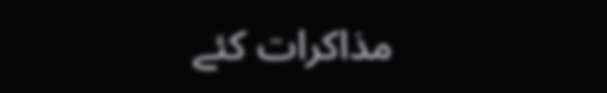مذاکرات کئے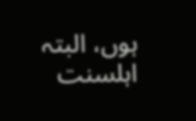ہوں، البتہ اہلسنت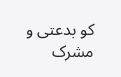کو بدعتی و مشرک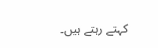کہتے رہتے ہیں۔